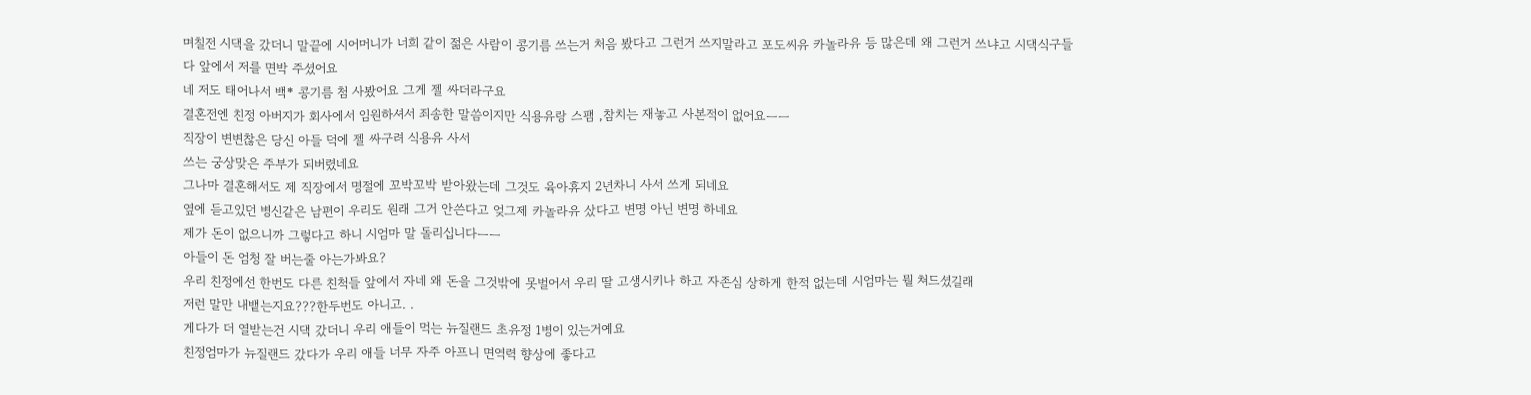며칠전 시댁을 갔더니 말끝에 시어머니가 너희 같이 젊은 사람이 콩기름 쓰는거 처음 봤다고 그런거 쓰지말라고 포도씨유 카놀라유 등 많은데 왜 그런거 쓰냐고 시댁식구들 다 앞에서 저를 면박 주셨어요
네 저도 태어나서 백* 콩기름 첨 사봤어요 그게 젤 싸더라구요
결혼전엔 친정 아버지가 회사에서 임원하셔서 죄송한 말씀이지만 식용유랑 스팸 ,참치는 재놓고 사본적이 없어요ㅡㅡ
직장이 변변찮은 당신 아들 덕에 젤 싸구려 식용유 사서
쓰는 궁상맞은 주부가 되버렸네요
그나마 결혼해서도 제 직장에서 명절에 꼬박꼬박 받아왔는데 그것도 육아휴지 2년차니 사서 쓰게 되네요
옆에 듣고있던 병신같은 남편이 우리도 원래 그거 안쓴다고 엊그제 카놀라유 샀다고 변명 아닌 변명 하네요
제가 돈이 없으니까 그렇다고 하니 시엄마 말 돌리십니다ㅡㅡ
아들이 돈 엄청 잘 버는줄 아는가봐요?
우리 친정에선 한번도 다른 친척들 앞에서 자네 왜 돈을 그것밖에 못벌어서 우리 딸 고생시키나 하고 자존심 상하게 한적 없는데 시엄마는 뭘 쳐드셨길래
저런 말만 내뱉는지요???한두번도 아니고. .
게다가 더 열받는건 시댁 갔더니 우리 애들이 먹는 뉴질랜드 초유정 1병이 있는거예요
친정엄마가 뉴질랜드 갔다가 우리 애들 너무 자주 아프니 면역력 향상에 좋다고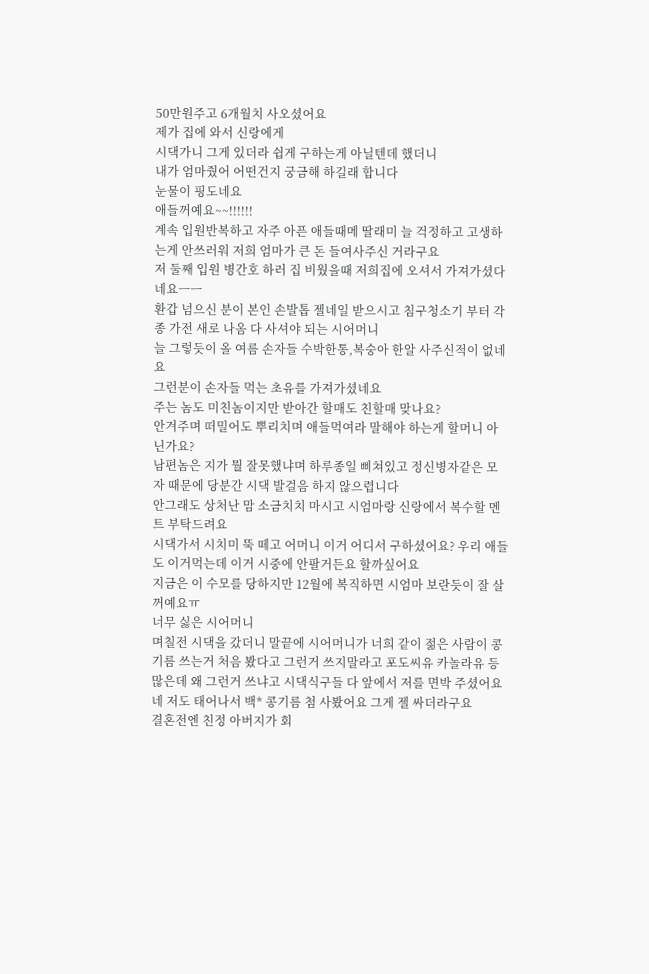50만원주고 6개월치 사오셨어요
제가 집에 와서 신랑에게
시댁가니 그게 있더라 쉽게 구하는게 아닐텐데 했더니
내가 엄마줬어 어떤건지 궁금해 하길래 합니다
눈물이 핑도네요
애들꺼예요~~!!!!!!
계속 입원반복하고 자주 아픈 애들때메 딸래미 늘 걱정하고 고생하는게 안쓰러워 저희 엄마가 큰 돈 들여사주신 거라구요
저 둘째 입원 병간호 하러 집 비웠을때 저희집에 오셔서 가져가셨다네요ㅡㅡ
환갑 넘으신 분이 본인 손발톱 젤네일 받으시고 침구청소기 부터 각종 가전 새로 나옴 다 사셔야 되는 시어머니
늘 그렇듯이 올 여름 손자들 수박한통,복숭아 한알 사주신적이 없네요
그런분이 손자들 먹는 초유를 가져가셨네요
주는 놈도 미친놈이지만 받아간 할매도 친할매 맞나요?
안겨주며 떠밀어도 뿌리치며 애들먹여라 말해야 하는게 할머니 아닌가요?
남편놈은 지가 뭘 잘못했냐며 하루종일 삐쳐있고 정신병자같은 모자 때문에 당분간 시댁 발걸음 하지 않으렵니다
안그래도 상처난 맘 소금치치 마시고 시엄마랑 신랑에서 복수할 멘트 부탁드려요
시댁가서 시치미 뚝 떼고 어머니 이거 어디서 구하셨어요? 우리 애들도 이거먹는데 이거 시중에 안팔거든요 할까싶어요
지금은 이 수모를 당하지만 12월에 복직하면 시엄마 보란듯이 잘 살꺼예요ㅠ
너무 싫은 시어머니
며칠전 시댁을 갔더니 말끝에 시어머니가 너희 같이 젊은 사람이 콩기름 쓰는거 처음 봤다고 그런거 쓰지말라고 포도씨유 카놀라유 등 많은데 왜 그런거 쓰냐고 시댁식구들 다 앞에서 저를 면박 주셨어요
네 저도 태어나서 백* 콩기름 첨 사봤어요 그게 젤 싸더라구요
결혼전엔 친정 아버지가 회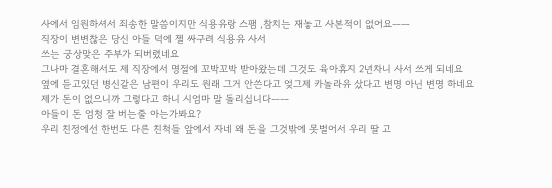사에서 임원하셔서 죄송한 말씀이지만 식용유랑 스팸 ,참치는 재놓고 사본적이 없어요ㅡㅡ
직장이 변변찮은 당신 아들 덕에 젤 싸구려 식용유 사서
쓰는 궁상맞은 주부가 되버렸네요
그나마 결혼해서도 제 직장에서 명절에 꼬박꼬박 받아왔는데 그것도 육아휴지 2년차니 사서 쓰게 되네요
옆에 듣고있던 병신같은 남편이 우리도 원래 그거 안쓴다고 엊그제 카놀라유 샀다고 변명 아닌 변명 하네요
제가 돈이 없으니까 그렇다고 하니 시엄마 말 돌리십니다ㅡㅡ
아들이 돈 엄청 잘 버는줄 아는가봐요?
우리 친정에선 한번도 다른 친척들 앞에서 자네 왜 돈을 그것밖에 못벌어서 우리 딸 고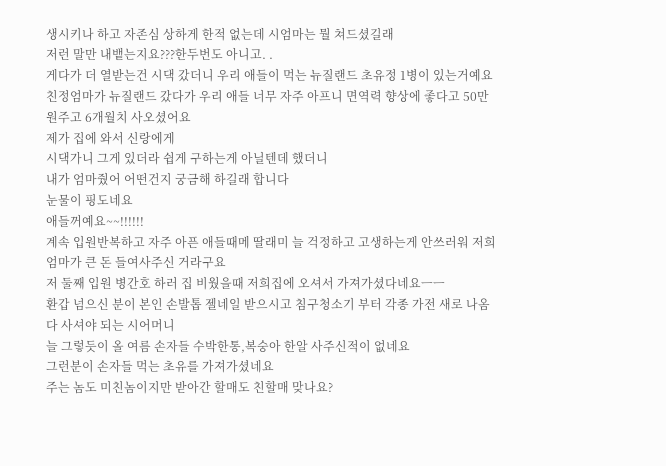생시키나 하고 자존심 상하게 한적 없는데 시엄마는 뭘 쳐드셨길래
저런 말만 내뱉는지요???한두번도 아니고. .
게다가 더 열받는건 시댁 갔더니 우리 애들이 먹는 뉴질랜드 초유정 1병이 있는거예요
친정엄마가 뉴질랜드 갔다가 우리 애들 너무 자주 아프니 면역력 향상에 좋다고 50만원주고 6개월치 사오셨어요
제가 집에 와서 신랑에게
시댁가니 그게 있더라 쉽게 구하는게 아닐텐데 했더니
내가 엄마줬어 어떤건지 궁금해 하길래 합니다
눈물이 핑도네요
애들꺼예요~~!!!!!!
계속 입원반복하고 자주 아픈 애들때메 딸래미 늘 걱정하고 고생하는게 안쓰러워 저희 엄마가 큰 돈 들여사주신 거라구요
저 둘째 입원 병간호 하러 집 비웠을때 저희집에 오셔서 가져가셨다네요ㅡㅡ
환갑 넘으신 분이 본인 손발톱 젤네일 받으시고 침구청소기 부터 각종 가전 새로 나옴 다 사셔야 되는 시어머니
늘 그렇듯이 올 여름 손자들 수박한통,복숭아 한알 사주신적이 없네요
그런분이 손자들 먹는 초유를 가져가셨네요
주는 놈도 미친놈이지만 받아간 할매도 친할매 맞나요?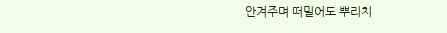안겨주며 떠밀어도 뿌리치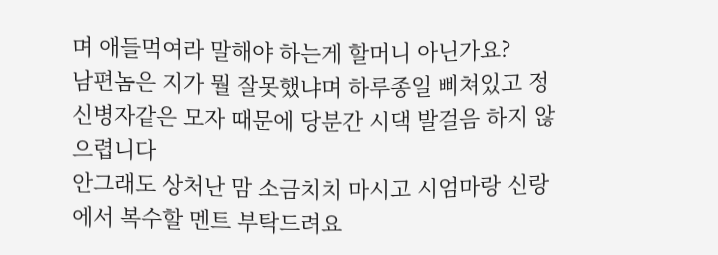며 애들먹여라 말해야 하는게 할머니 아닌가요?
남편놈은 지가 뭘 잘못했냐며 하루종일 삐쳐있고 정신병자같은 모자 때문에 당분간 시댁 발걸음 하지 않으렵니다
안그래도 상처난 맘 소금치치 마시고 시엄마랑 신랑에서 복수할 멘트 부탁드려요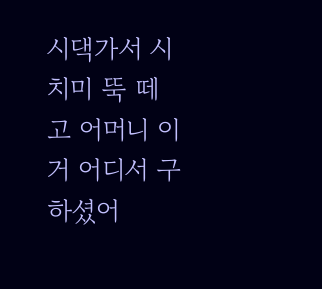시댁가서 시치미 뚝 떼고 어머니 이거 어디서 구하셨어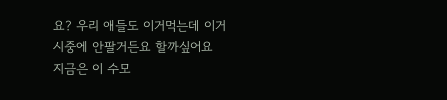요? 우리 애들도 이거먹는데 이거 시중에 안팔거든요 할까싶어요
지금은 이 수모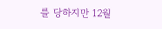를 당하지만 12월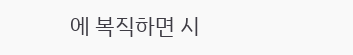에 복직하면 시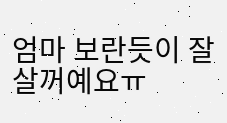엄마 보란듯이 잘 살꺼예요ㅠ